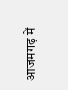आजमगढ़ में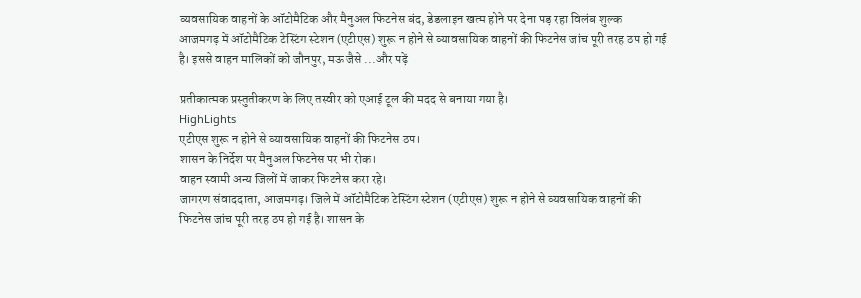व्यवसायिक वाहनों के ऑटोमैटिक और मैनुअल फिटनेस बंद, डेडलाइन खत्म होने पर देना पड़ रहा विलंब शुल्क
आजमगढ़ में ऑटोमैटिक टेस्टिंग स्टेशन (एटीएस) शुरू न होने से व्यावसायिक वाहनों की फिटनेस जांच पूरी तरह ठप हो गई है। इससे वाहन मालिकों को जौनपुर, मऊ जैसे ...और पढ़ें

प्रतीकात्मक प्रस्तुतीकरण के लिए तस्वीर को एआई टूल की मदद से बनाया गया है।
HighLights
एटीएस शुरू न होने से व्यावसायिक वाहनों की फिटनेस ठप।
शासन के निर्देश पर मैनुअल फिटनेस पर भी रोक।
वाहन स्वामी अन्य जिलों में जाकर फिटनेस करा रहे।
जागरण संवाददाता, आजमगढ़। जिले में ऑटोमैटिक टेस्टिंग स्टेशन (एटीएस) शुरू न होने से व्यवसायिक वाहनों की फिटनेस जांच पूरी तरह ठप हो गई है। शासन के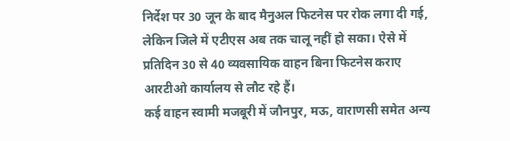निर्देश पर 30 जून के बाद मैनुअल फिटनेस पर रोक लगा दी गई, लेकिन जिले में एटीएस अब तक चालू नहीं हो सका। ऐसे में प्रतिदिन 30 से 40 व्यवसायिक वाहन बिना फिटनेस कराए आरटीओ कार्यालय से लौट रहे हैं।
कई वाहन स्वामी मजबूरी में जौनपुर, मऊ, वाराणसी समेत अन्य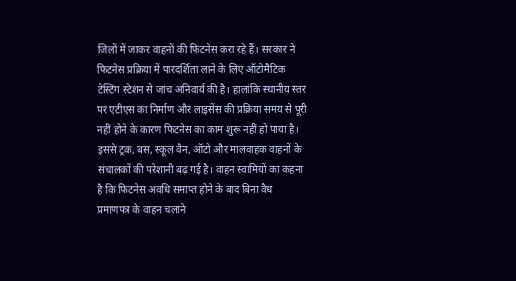जिलों में जाकर वाहनों की फिटनेस करा रहे हैं। सरकार ने फिटनेस प्रक्रिया में पारदर्शिता लाने के लिए ऑटोमैटिक टेस्टिंग स्टेशन से जांच अनिवार्य की है। हालांकि स्थानीय स्तर पर एटीएस का निर्माण और लाइसेंस की प्रक्रिया समय से पूरी नहीं होने के कारण फिटनेस का काम शुरू नहीं हो पाया है।
इससे ट्रक, बस, स्कूल वैन, ऑटो और मालवाहक वाहनों के संचालकों की परेशानी बढ़ गई है। वाहन स्वामियों का कहना है कि फिटनेस अवधि समाप्त होने के बाद बिना वैध प्रमाणपत्र के वाहन चलाने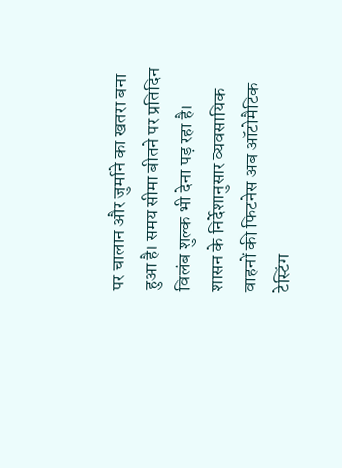पर चालान और जुर्माने का खतरा बना हुआ है। समय सीमा बीतने पर प्रतिदिन विलंब शुल्क भी देना पड़ रहा है।
शासन के निर्देशानुसार व्यवसायिक वाहनों की फिटनेस अब ऑटोमैटिक टेस्टिंग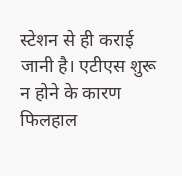स्टेशन से ही कराई जानी है। एटीएस शुरू न होने के कारण फिलहाल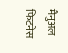मैनुअल फिटनेस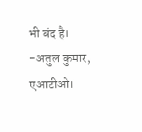भी बंद है। -अतुल कुमार, एआटीओ।